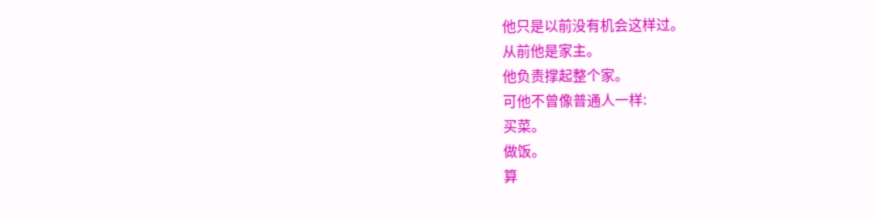他只是以前没有机会这样过。
从前他是家主。
他负责撑起整个家。
可他不曾像普通人一样:
买菜。
做饭。
算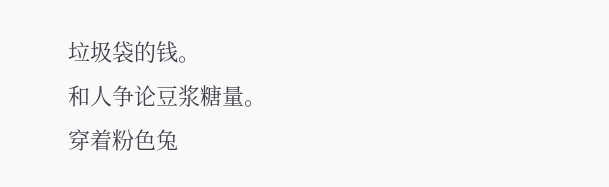垃圾袋的钱。
和人争论豆浆糖量。
穿着粉色兔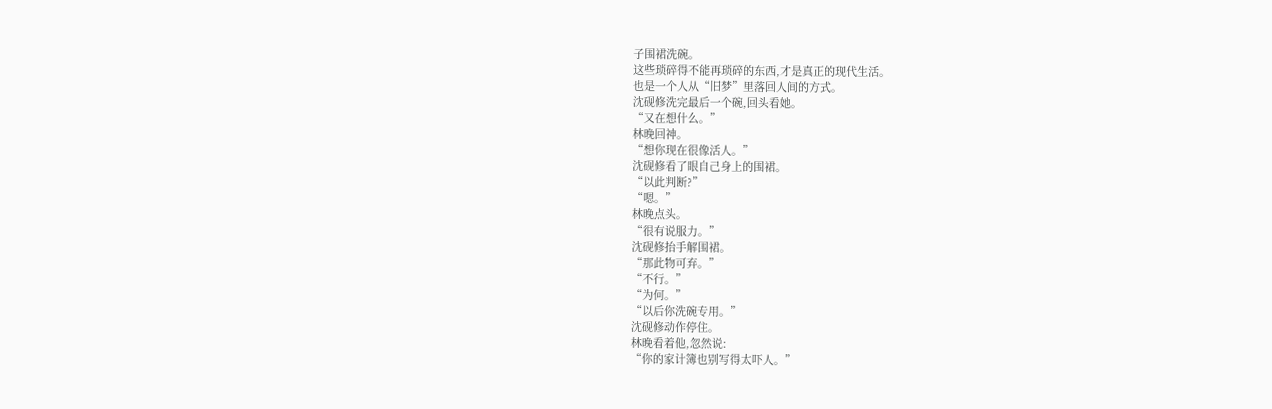子围裙洗碗。
这些琐碎得不能再琐碎的东西,才是真正的现代生活。
也是一个人从“旧梦”里落回人间的方式。
沈砚修洗完最后一个碗,回头看她。
“又在想什么。”
林晚回神。
“想你现在很像活人。”
沈砚修看了眼自己身上的围裙。
“以此判断?”
“嗯。”
林晚点头。
“很有说服力。”
沈砚修抬手解围裙。
“那此物可弃。”
“不行。”
“为何。”
“以后你洗碗专用。”
沈砚修动作停住。
林晚看着他,忽然说:
“你的家计簿也别写得太吓人。”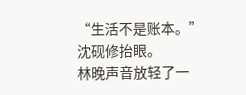“生活不是账本。”
沈砚修抬眼。
林晚声音放轻了一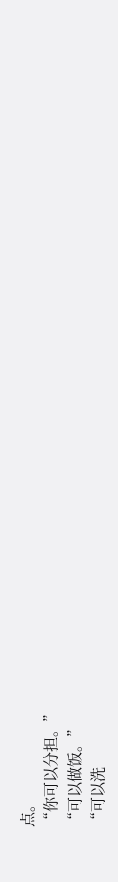点。
“你可以分担。”
“可以做饭。”
“可以洗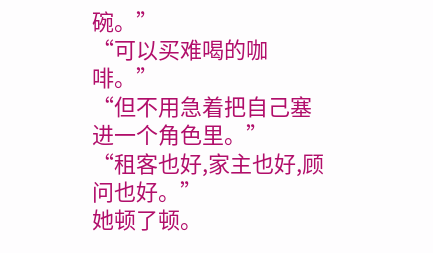碗。”
“可以买难喝的咖啡。”
“但不用急着把自己塞进一个角色里。”
“租客也好,家主也好,顾问也好。”
她顿了顿。